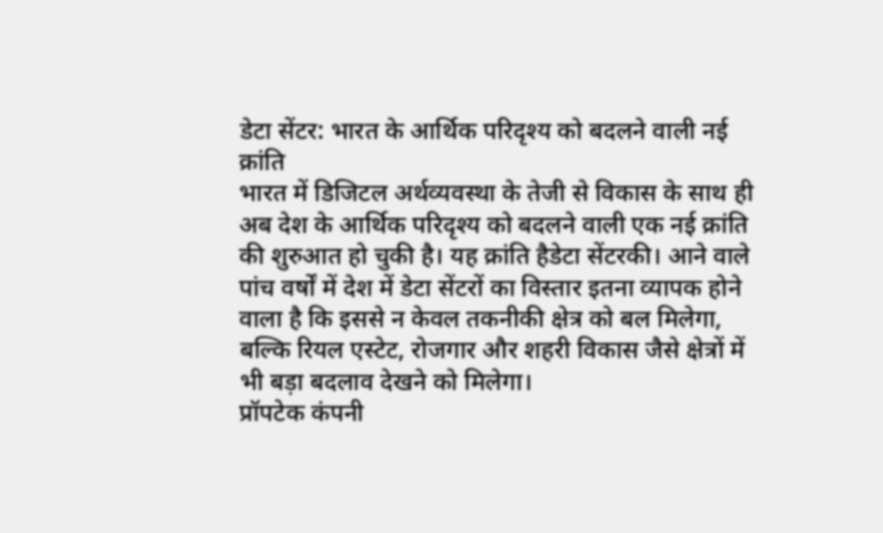डेटा सेंटर: भारत के आर्थिक परिदृश्य को बदलने वाली नई क्रांति
भारत में डिजिटल अर्थव्यवस्था के तेजी से विकास के साथ ही अब देश के आर्थिक परिदृश्य को बदलने वाली एक नई क्रांति की शुरुआत हो चुकी है। यह क्रांति हैडेटा सेंटरकी। आने वाले पांच वर्षों में देश में डेटा सेंटरों का विस्तार इतना व्यापक होने वाला है कि इससे न केवल तकनीकी क्षेत्र को बल मिलेगा, बल्कि रियल एस्टेट, रोजगार और शहरी विकास जैसे क्षेत्रों में भी बड़ा बदलाव देखने को मिलेगा।
प्रॉपटेक कंपनी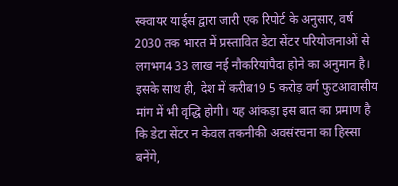स्क्वायर यार्ड्स द्वारा जारी एक रिपोर्ट के अनुसार, वर्ष 2030 तक भारत में प्रस्तावित डेटा सेंटर परियोजनाओं से लगभग4 33 लाख नई नौकरियांपैदा होने का अनुमान है। इसके साथ ही, देश में करीब19 5 करोड़ वर्ग फुटआवासीय मांग में भी वृद्धि होगी। यह आंकड़ा इस बात का प्रमाण है कि डेटा सेंटर न केवल तकनीकी अवसंरचना का हिस्सा बनेंगे,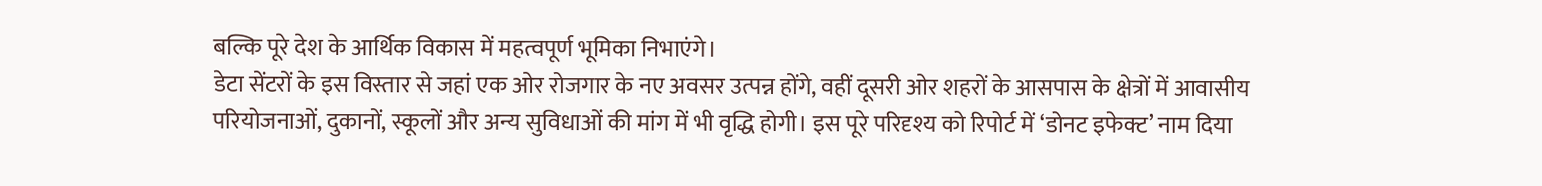बल्कि पूरे देश के आर्थिक विकास में महत्वपूर्ण भूमिका निभाएंगे।
डेटा सेंटरों के इस विस्तार से जहां एक ओर रोजगार के नए अवसर उत्पन्न होंगे, वहीं दूसरी ओर शहरों के आसपास के क्षेत्रों में आवासीय परियोजनाओं, दुकानों, स्कूलों और अन्य सुविधाओं की मांग में भी वृद्धि होगी। इस पूरे परिदृश्य को रिपोर्ट में ‘डोनट इफेक्ट’ नाम दिया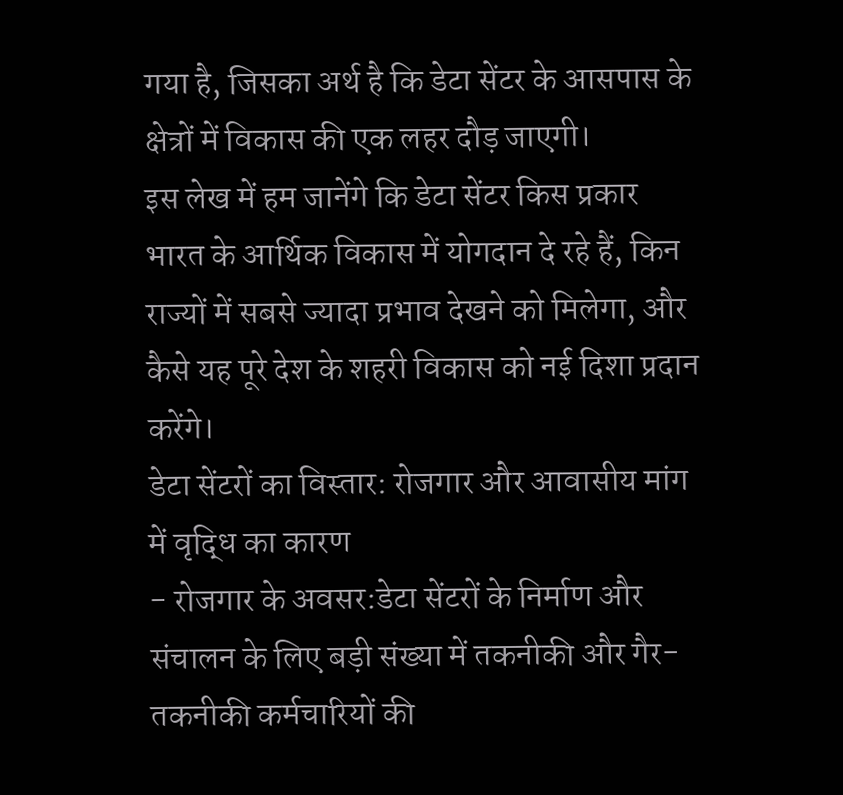गया है, जिसका अर्थ है कि डेटा सेंटर के आसपास के क्षेत्रों में विकास की एक लहर दौड़ जाएगी।
इस लेख में हम जानेंगे कि डेटा सेंटर किस प्रकार भारत के आर्थिक विकास में योगदान दे रहे हैं, किन राज्यों में सबसे ज्यादा प्रभाव देखने को मिलेगा, और कैसे यह पूरे देश के शहरी विकास को नई दिशा प्रदान करेंगे।
डेटा सेंटरों का विस्तार: रोजगार और आवासीय मांग में वृद्धि का कारण
- रोजगार के अवसर:डेटा सेंटरों के निर्माण और संचालन के लिए बड़ी संख्या में तकनीकी और गैर-तकनीकी कर्मचारियों की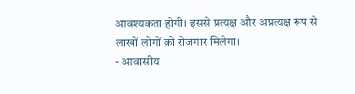आवश्यकता होगी। इससे प्रत्यक्ष और अप्रत्यक्ष रूप से लाखों लोगों को रोजगार मिलेगा।
- आवासीय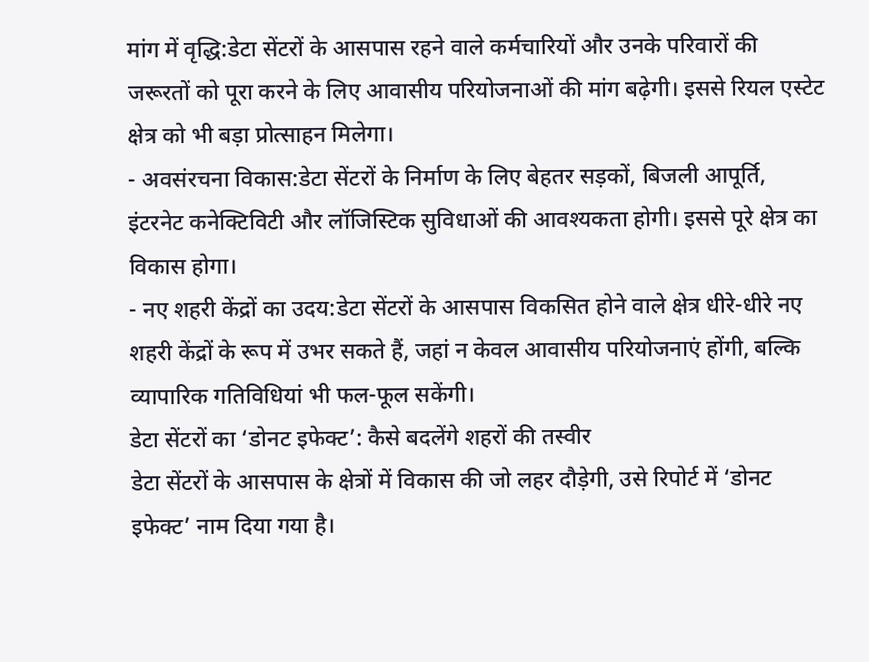मांग में वृद्धि:डेटा सेंटरों के आसपास रहने वाले कर्मचारियों और उनके परिवारों की जरूरतों को पूरा करने के लिए आवासीय परियोजनाओं की मांग बढ़ेगी। इससे रियल एस्टेट क्षेत्र को भी बड़ा प्रोत्साहन मिलेगा।
- अवसंरचना विकास:डेटा सेंटरों के निर्माण के लिए बेहतर सड़कों, बिजली आपूर्ति, इंटरनेट कनेक्टिविटी और लॉजिस्टिक सुविधाओं की आवश्यकता होगी। इससे पूरे क्षेत्र का विकास होगा।
- नए शहरी केंद्रों का उदय:डेटा सेंटरों के आसपास विकसित होने वाले क्षेत्र धीरे-धीरे नए शहरी केंद्रों के रूप में उभर सकते हैं, जहां न केवल आवासीय परियोजनाएं होंगी, बल्कि व्यापारिक गतिविधियां भी फल-फूल सकेंगी।
डेटा सेंटरों का ‘डोनट इफेक्ट’: कैसे बदलेंगे शहरों की तस्वीर
डेटा सेंटरों के आसपास के क्षेत्रों में विकास की जो लहर दौड़ेगी, उसे रिपोर्ट में ‘डोनट इफेक्ट’ नाम दिया गया है।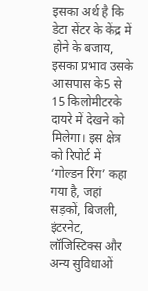इसका अर्थ है कि डेटा सेंटर के केंद्र में होने के बजाय, इसका प्रभाव उसके आसपास के5 से 15 किलोमीटरके दायरे में देखने को मिलेगा। इस क्षेत्र को रिपोर्ट में ‘गोल्डन रिंग’ कहा गया है, जहां सड़कों, बिजली, इंटरनेट, लॉजिस्टिक्स और अन्य सुविधाओं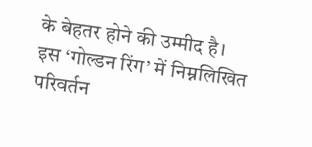के बेहतर होने की उम्मीद है।
इस ‘गोल्डन रिंग’ में निम्नलिखित परिवर्तन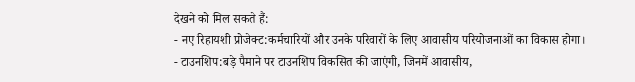देखने को मिल सकते हैं:
- नए रिहायशी प्रोजेक्ट:कर्मचारियों और उनके परिवारों के लिए आवासीय परियोजनाओं का विकास होगा।
- टाउनशिप:बड़े पैमाने पर टाउनशिप विकसित की जाएंगी, जिनमें आवासीय,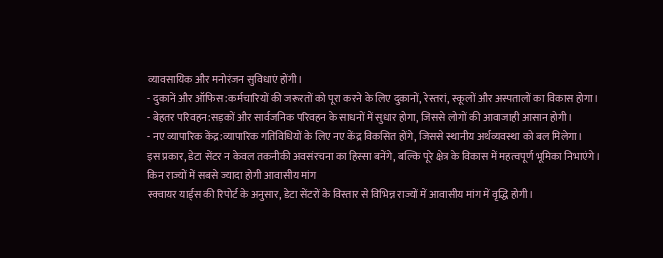व्यावसायिक और मनोरंजन सुविधाएं होंगी।
- दुकानें और ऑफिस:कर्मचारियों की जरूरतों को पूरा करने के लिए दुकानों, रेस्तरां, स्कूलों और अस्पतालों का विकास होगा।
- बेहतर परिवहन:सड़कों और सार्वजनिक परिवहन के साधनों में सुधार होगा, जिससे लोगों की आवाजाही आसान होगी।
- नए व्यापारिक केंद्र:व्यापारिक गतिविधियों के लिए नए केंद्र विकसित होंगे, जिससे स्थानीय अर्थव्यवस्था को बल मिलेगा।
इस प्रकार, डेटा सेंटर न केवल तकनीकी अवसंरचना का हिस्सा बनेंगे, बल्कि पूरे क्षेत्र के विकास में महत्वपूर्ण भूमिका निभाएंगे।
किन राज्यों में सबसे ज्यादा होगी आवासीय मांग
स्क्वायर यार्ड्स की रिपोर्ट के अनुसार, डेटा सेंटरों के विस्तार से विभिन्न राज्यों में आवासीय मांग में वृद्धि होगी।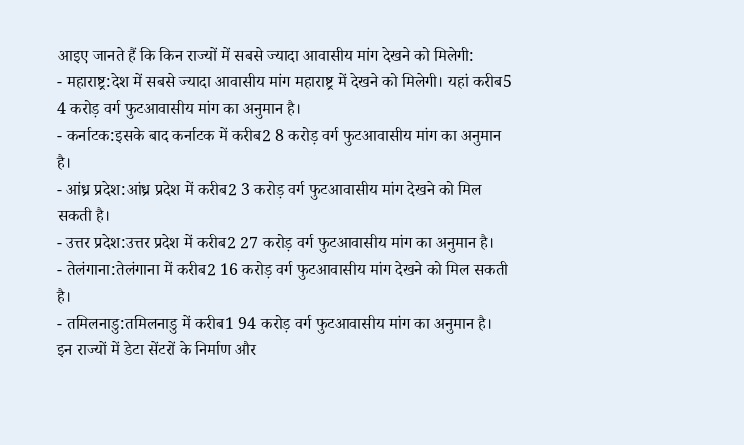आइए जानते हैं कि किन राज्यों में सबसे ज्यादा आवासीय मांग देखने को मिलेगी:
- महाराष्ट्र:देश में सबसे ज्यादा आवासीय मांग महाराष्ट्र में देखने को मिलेगी। यहां करीब5 4 करोड़ वर्ग फुटआवासीय मांग का अनुमान है।
- कर्नाटक:इसके बाद कर्नाटक में करीब2 8 करोड़ वर्ग फुटआवासीय मांग का अनुमान है।
- आंध्र प्रदेश:आंध्र प्रदेश में करीब2 3 करोड़ वर्ग फुटआवासीय मांग देखने को मिल सकती है।
- उत्तर प्रदेश:उत्तर प्रदेश में करीब2 27 करोड़ वर्ग फुटआवासीय मांग का अनुमान है।
- तेलंगाना:तेलंगाना में करीब2 16 करोड़ वर्ग फुटआवासीय मांग देखने को मिल सकती है।
- तमिलनाडु:तमिलनाडु में करीब1 94 करोड़ वर्ग फुटआवासीय मांग का अनुमान है।
इन राज्यों में डेटा सेंटरों के निर्माण और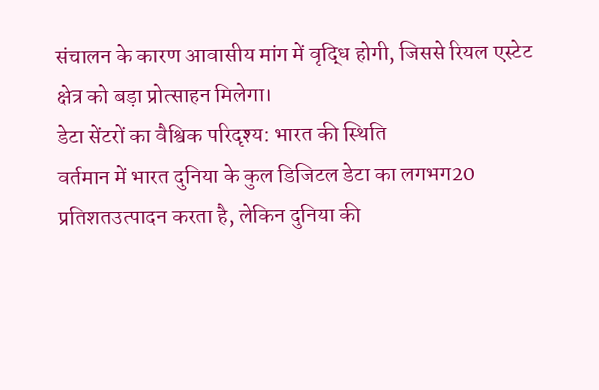संचालन के कारण आवासीय मांग में वृद्धि होगी, जिससे रियल एस्टेट क्षेत्र को बड़ा प्रोत्साहन मिलेगा।
डेटा सेंटरों का वैश्विक परिदृश्य: भारत की स्थिति
वर्तमान में भारत दुनिया के कुल डिजिटल डेटा का लगभग20 प्रतिशतउत्पादन करता है, लेकिन दुनिया की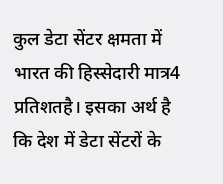कुल डेटा सेंटर क्षमता में भारत की हिस्सेदारी मात्र4 प्रतिशतहै। इसका अर्थ है कि देश में डेटा सेंटरों के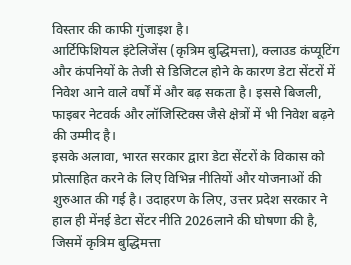विस्तार की काफी गुंजाइश है।
आर्टिफिशियल इंटेलिजेंस (कृत्रिम बुद्धिमत्ता), क्लाउड कंप्यूटिंग और कंपनियों के तेजी से डिजिटल होने के कारण डेटा सेंटरों में निवेश आने वाले वर्षों में और बढ़ सकता है। इससे बिजली, फाइबर नेटवर्क और लॉजिस्टिक्स जैसे क्षेत्रों में भी निवेश बढ़ने की उम्मीद है।
इसके अलावा, भारत सरकार द्वारा डेटा सेंटरों के विकास को प्रोत्साहित करने के लिए विभिन्न नीतियों और योजनाओं की शुरुआत की गई है। उदाहरण के लिए, उत्तर प्रदेश सरकार ने हाल ही मेंनई डेटा सेंटर नीति 2026लाने की घोषणा की है, जिसमें कृत्रिम बुद्धिमत्ता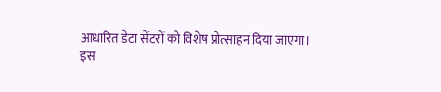आधारित डेटा सेंटरों को विशेष प्रोत्साहन दिया जाएगा।
इस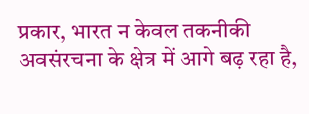प्रकार, भारत न केवल तकनीकी अवसंरचना के क्षेत्र में आगे बढ़ रहा है,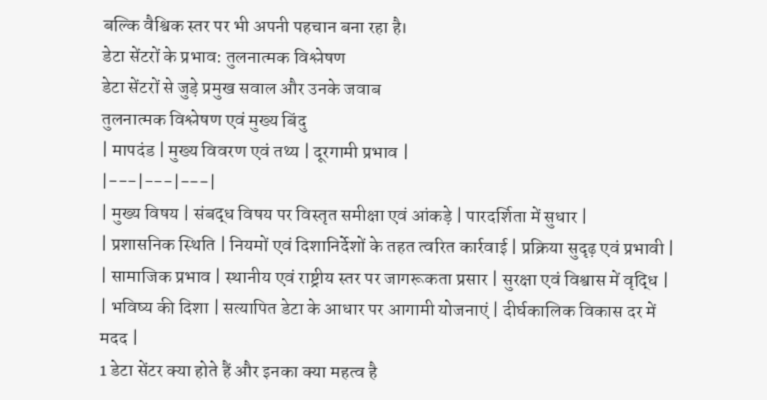बल्कि वैश्विक स्तर पर भी अपनी पहचान बना रहा है।
डेटा सेंटरों के प्रभाव: तुलनात्मक विश्लेषण
डेटा सेंटरों से जुड़े प्रमुख सवाल और उनके जवाब
तुलनात्मक विश्लेषण एवं मुख्य बिंदु
| मापदंड | मुख्य विवरण एवं तथ्य | दूरगामी प्रभाव |
|---|---|---|
| मुख्य विषय | संबद्ध विषय पर विस्तृत समीक्षा एवं आंकड़े | पारदर्शिता में सुधार |
| प्रशासनिक स्थिति | नियमों एवं दिशानिर्देशों के तहत त्वरित कार्रवाई | प्रक्रिया सुदृढ़ एवं प्रभावी |
| सामाजिक प्रभाव | स्थानीय एवं राष्ट्रीय स्तर पर जागरूकता प्रसार | सुरक्षा एवं विश्वास में वृद्धि |
| भविष्य की दिशा | सत्यापित डेटा के आधार पर आगामी योजनाएं | दीर्घकालिक विकास दर में मदद |
1 डेटा सेंटर क्या होते हैं और इनका क्या महत्व है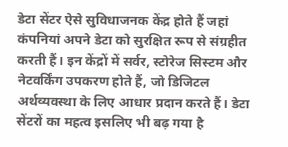डेटा सेंटर ऐसे सुविधाजनक केंद्र होते हैं जहां कंपनियां अपने डेटा को सुरक्षित रूप से संग्रहीत करती हैं। इन केंद्रों में सर्वर, स्टोरेज सिस्टम और नेटवर्किंग उपकरण होते हैं, जो डिजिटल अर्थव्यवस्था के लिए आधार प्रदान करते हैं। डेटा सेंटरों का महत्व इसलिए भी बढ़ गया है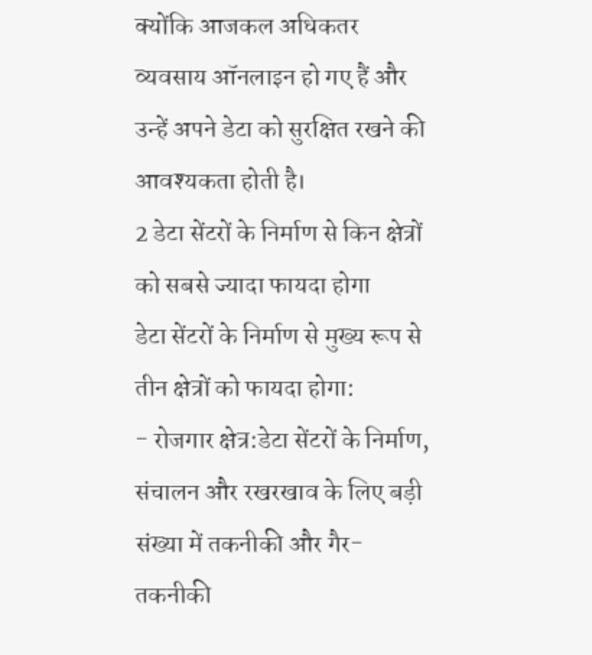क्योंकि आजकल अधिकतर व्यवसाय ऑनलाइन हो गए हैं और उन्हें अपने डेटा को सुरक्षित रखने की आवश्यकता होती है।
2 डेटा सेंटरों के निर्माण से किन क्षेत्रों को सबसे ज्यादा फायदा होगा
डेटा सेंटरों के निर्माण से मुख्य रूप से तीन क्षेत्रों को फायदा होगा:
- रोजगार क्षेत्र:डेटा सेंटरों के निर्माण, संचालन और रखरखाव के लिए बड़ी संख्या में तकनीकी और गैर-तकनीकी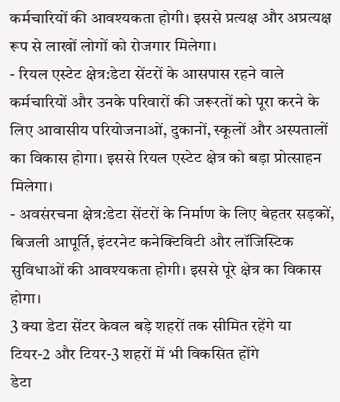कर्मचारियों की आवश्यकता होगी। इससे प्रत्यक्ष और अप्रत्यक्ष रूप से लाखों लोगों को रोजगार मिलेगा।
- रियल एस्टेट क्षेत्र:डेटा सेंटरों के आसपास रहने वाले कर्मचारियों और उनके परिवारों की जरूरतों को पूरा करने के लिए आवासीय परियोजनाओं, दुकानों, स्कूलों और अस्पतालों का विकास होगा। इससे रियल एस्टेट क्षेत्र को बड़ा प्रोत्साहन मिलेगा।
- अवसंरचना क्षेत्र:डेटा सेंटरों के निर्माण के लिए बेहतर सड़कों, बिजली आपूर्ति, इंटरनेट कनेक्टिविटी और लॉजिस्टिक सुविधाओं की आवश्यकता होगी। इससे पूरे क्षेत्र का विकास होगा।
3 क्या डेटा सेंटर केवल बड़े शहरों तक सीमित रहेंगे या टियर-2 और टियर-3 शहरों में भी विकसित होंगे
डेटा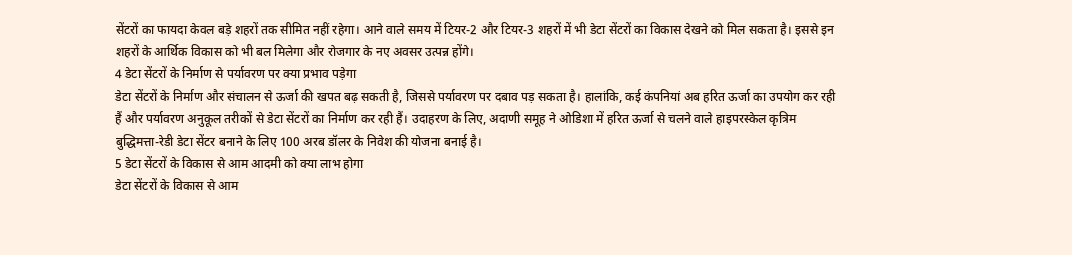सेंटरों का फायदा केवल बड़े शहरों तक सीमित नहीं रहेगा। आने वाले समय में टियर-2 और टियर-3 शहरों में भी डेटा सेंटरों का विकास देखने को मिल सकता है। इससे इन शहरों के आर्थिक विकास को भी बल मिलेगा और रोजगार के नए अवसर उत्पन्न होंगे।
4 डेटा सेंटरों के निर्माण से पर्यावरण पर क्या प्रभाव पड़ेगा
डेटा सेंटरों के निर्माण और संचालन से ऊर्जा की खपत बढ़ सकती है, जिससे पर्यावरण पर दबाव पड़ सकता है। हालांकि, कई कंपनियां अब हरित ऊर्जा का उपयोग कर रही हैं और पर्यावरण अनुकूल तरीकों से डेटा सेंटरों का निर्माण कर रही हैं। उदाहरण के लिए, अदाणी समूह ने ओडिशा में हरित ऊर्जा से चलने वाले हाइपरस्केल कृत्रिम बुद्धिमत्ता-रेडी डेटा सेंटर बनाने के लिए 100 अरब डॉलर के निवेश की योजना बनाई है।
5 डेटा सेंटरों के विकास से आम आदमी को क्या लाभ होगा
डेटा सेंटरों के विकास से आम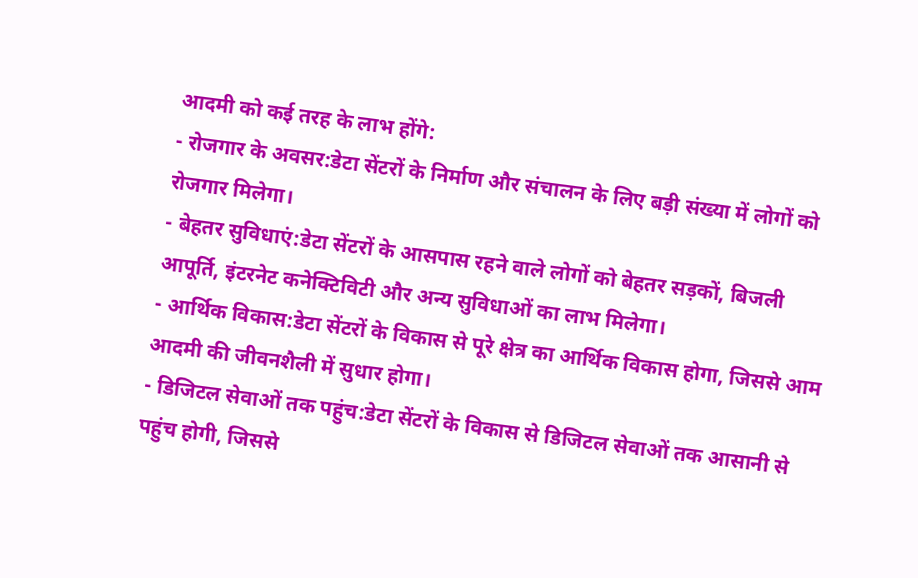आदमी को कई तरह के लाभ होंगे:
- रोजगार के अवसर:डेटा सेंटरों के निर्माण और संचालन के लिए बड़ी संख्या में लोगों को रोजगार मिलेगा।
- बेहतर सुविधाएं:डेटा सेंटरों के आसपास रहने वाले लोगों को बेहतर सड़कों, बिजली आपूर्ति, इंटरनेट कनेक्टिविटी और अन्य सुविधाओं का लाभ मिलेगा।
- आर्थिक विकास:डेटा सेंटरों के विकास से पूरे क्षेत्र का आर्थिक विकास होगा, जिससे आम आदमी की जीवनशैली में सुधार होगा।
- डिजिटल सेवाओं तक पहुंच:डेटा सेंटरों के विकास से डिजिटल सेवाओं तक आसानी से पहुंच होगी, जिससे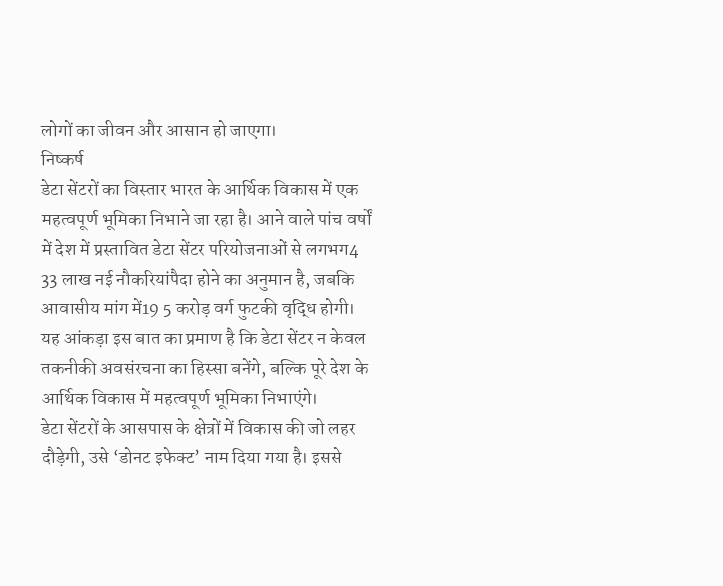लोगों का जीवन और आसान हो जाएगा।
निष्कर्ष
डेटा सेंटरों का विस्तार भारत के आर्थिक विकास में एक महत्वपूर्ण भूमिका निभाने जा रहा है। आने वाले पांच वर्षों में देश में प्रस्तावित डेटा सेंटर परियोजनाओं से लगभग4 33 लाख नई नौकरियांपैदा होने का अनुमान है, जबकि आवासीय मांग में19 5 करोड़ वर्ग फुटकी वृद्धि होगी। यह आंकड़ा इस बात का प्रमाण है कि डेटा सेंटर न केवल तकनीकी अवसंरचना का हिस्सा बनेंगे, बल्कि पूरे देश के आर्थिक विकास में महत्वपूर्ण भूमिका निभाएंगे।
डेटा सेंटरों के आसपास के क्षेत्रों में विकास की जो लहर दौड़ेगी, उसे ‘डोनट इफेक्ट’ नाम दिया गया है। इससे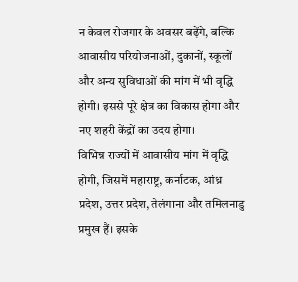न केवल रोजगार के अवसर बढ़ेंगे, बल्कि आवासीय परियोजनाओं, दुकानों, स्कूलों और अन्य सुविधाओं की मांग में भी वृद्धि होगी। इससे पूरे क्षेत्र का विकास होगा और नए शहरी केंद्रों का उदय होगा।
विभिन्न राज्यों में आवासीय मांग में वृद्धि होगी, जिसमें महाराष्ट्र, कर्नाटक, आंध्र प्रदेश, उत्तर प्रदेश, तेलंगाना और तमिलनाडु प्रमुख हैं। इसके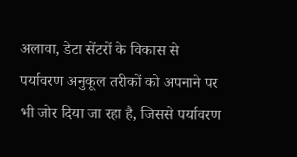अलावा, डेटा सेंटरों के विकास से पर्यावरण अनुकूल तरीकों को अपनाने पर भी जोर दिया जा रहा है, जिससे पर्यावरण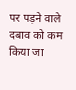पर पड़ने वाले दबाव को कम किया जा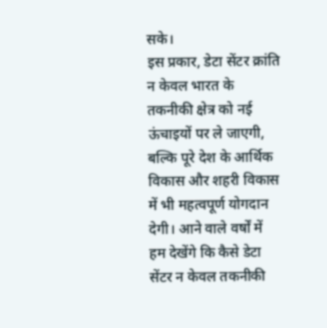सके।
इस प्रकार, डेटा सेंटर क्रांति न केवल भारत के तकनीकी क्षेत्र को नई ऊंचाइयों पर ले जाएगी, बल्कि पूरे देश के आर्थिक विकास और शहरी विकास में भी महत्वपूर्ण योगदान देगी। आने वाले वर्षों में हम देखेंगे कि कैसे डेटा सेंटर न केवल तकनीकी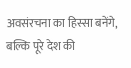अवसंरचना का हिस्सा बनेंगे, बल्कि पूरे देश की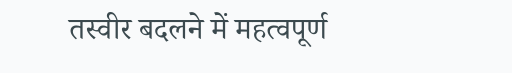तस्वीर बदलने में महत्वपूर्ण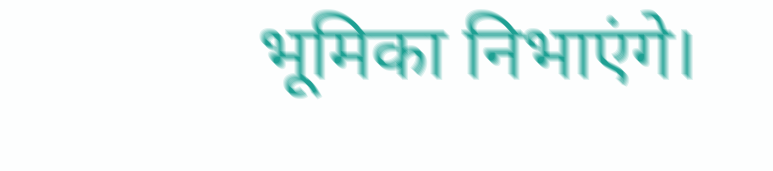भूमिका निभाएंगे।